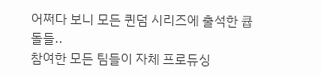어쩌다 보니 모든 퀸덤 시리즈에 출석한 큡돌들..
참여한 모든 팀들이 자체 프로듀싱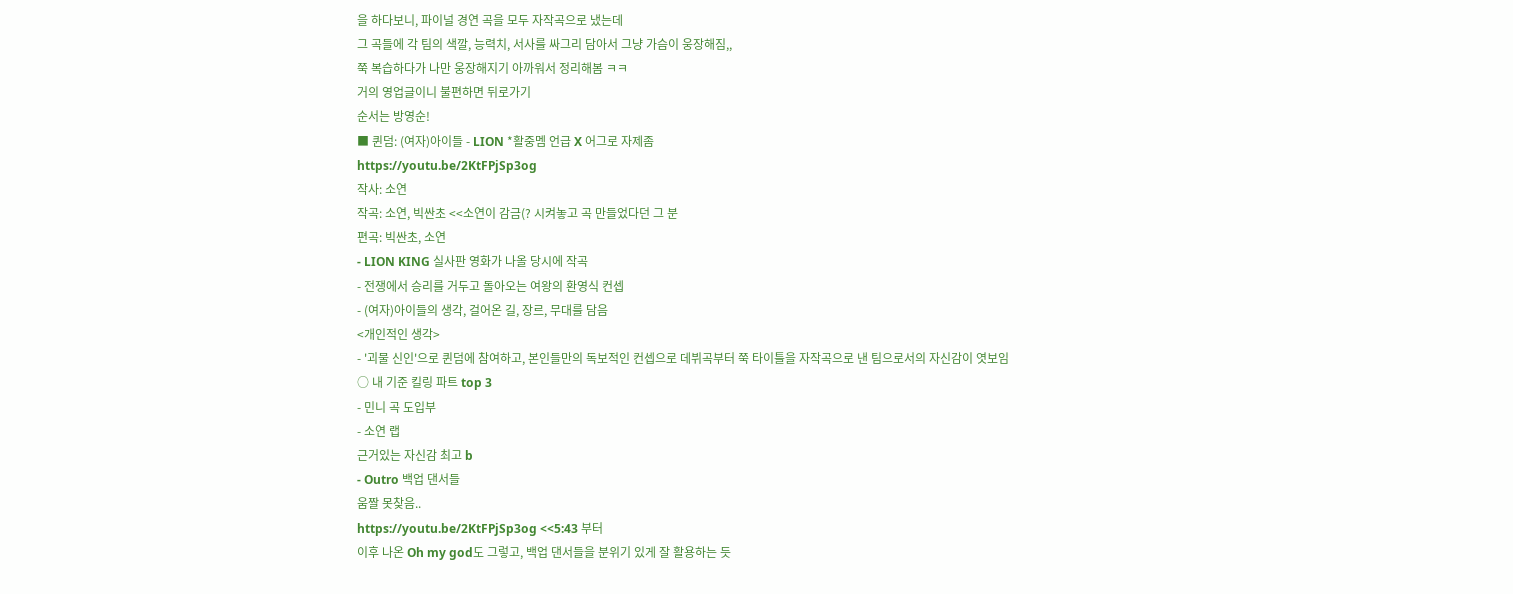을 하다보니, 파이널 경연 곡을 모두 자작곡으로 냈는데
그 곡들에 각 팀의 색깔, 능력치, 서사를 싸그리 담아서 그냥 가슴이 웅장해짐,,
쭉 복습하다가 나만 웅장해지기 아까워서 정리해봄 ㅋㅋ
거의 영업글이니 불편하면 뒤로가기
순서는 방영순!
■ 퀸덤: (여자)아이들 - LION *활중멤 언급 X 어그로 자제좀
https://youtu.be/2KtFPjSp3og
작사: 소연
작곡: 소연, 빅싼초 <<소연이 감금(? 시켜놓고 곡 만들었다던 그 분
편곡: 빅싼초, 소연
- LION KING 실사판 영화가 나올 당시에 작곡
- 전쟁에서 승리를 거두고 돌아오는 여왕의 환영식 컨셉
- (여자)아이들의 생각, 걸어온 길, 장르, 무대를 담음
<개인적인 생각>
- '괴물 신인'으로 퀸덤에 참여하고, 본인들만의 독보적인 컨셉으로 데뷔곡부터 쭉 타이틀을 자작곡으로 낸 팀으로서의 자신감이 엿보임
○ 내 기준 킬링 파트 top 3
- 민니 곡 도입부
- 소연 랩
근거있는 자신감 최고 b
- Outro 백업 댄서들
움짤 못찾음..
https://youtu.be/2KtFPjSp3og <<5:43 부터
이후 나온 Oh my god도 그렇고, 백업 댄서들을 분위기 있게 잘 활용하는 듯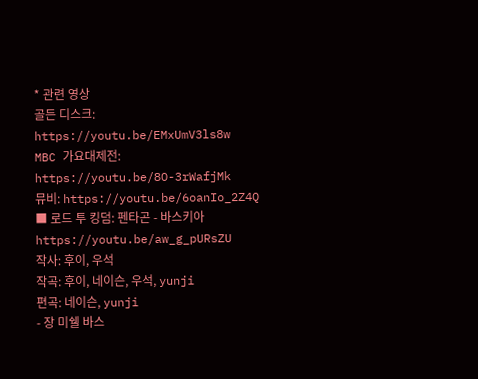* 관련 영상
골든 디스크: https://youtu.be/EMxUmV3ls8w
MBC 가요대제전: https://youtu.be/8O-3rWafjMk
뮤비: https://youtu.be/6oanIo_2Z4Q
■ 로드 투 킹덤: 펜타곤 - 바스키아
https://youtu.be/aw_g_pURsZU
작사: 후이, 우석
작곡: 후이, 네이슨, 우석, yunji
편곡: 네이슨, yunji
- 장 미쉘 바스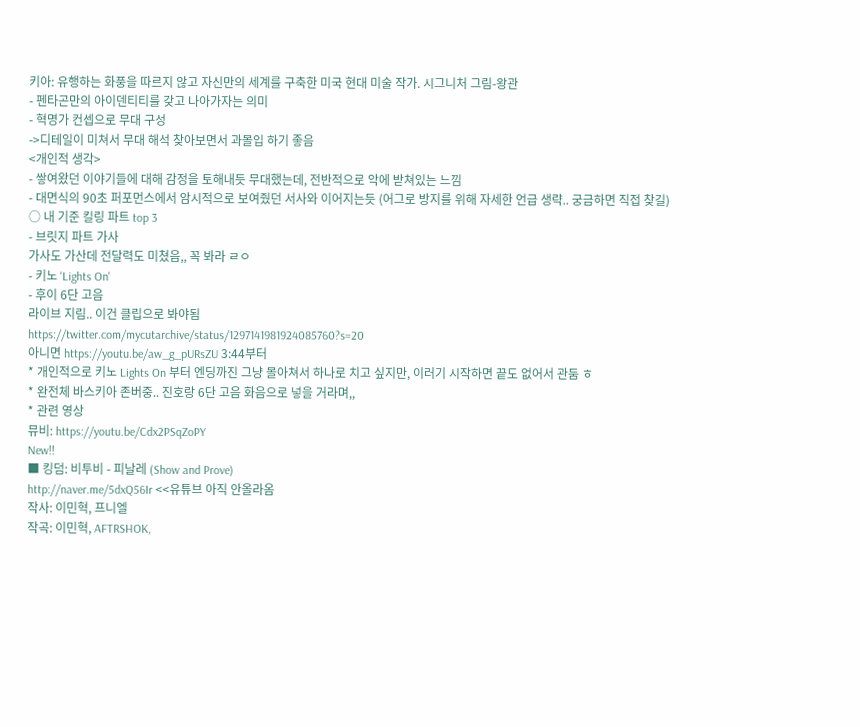키아: 유행하는 화풍을 따르지 않고 자신만의 세계를 구축한 미국 현대 미술 작가. 시그니처 그림-왕관
- 펜타곤만의 아이덴티티를 갖고 나아가자는 의미
- 혁명가 컨셉으로 무대 구성
->디테일이 미쳐서 무대 해석 찾아보면서 과몰입 하기 좋음
<개인적 생각>
- 쌓여왔던 이야기들에 대해 감정을 토해내듯 무대했는데, 전반적으로 악에 받쳐있는 느낌
- 대면식의 90초 퍼포먼스에서 암시적으로 보여줬던 서사와 이어지는듯 (어그로 방지를 위해 자세한 언급 생략.. 궁금하면 직접 찾길)
○ 내 기준 킬링 파트 top 3
- 브릿지 파트 가사
가사도 가산데 전달력도 미쳤음,, 꼭 봐라 ㄹㅇ
- 키노 'Lights On'
- 후이 6단 고음
라이브 지림.. 이건 클립으로 봐야됨
https://twitter.com/mycutarchive/status/1297141981924085760?s=20
아니면 https://youtu.be/aw_g_pURsZU 3:44부터
* 개인적으로 키노 Lights On 부터 엔딩까진 그냥 몰아쳐서 하나로 치고 싶지만, 이러기 시작하면 끝도 없어서 관둠 ㅎ
* 완전체 바스키아 존버중.. 진호랑 6단 고음 화음으로 넣을 거라며,,
* 관련 영상
뮤비: https://youtu.be/Cdx2PSqZoPY
New!!
■ 킹덤: 비투비 - 피날레 (Show and Prove)
http://naver.me/5dxQ56Ir <<유튜브 아직 안올라옴
작사: 이민혁, 프니엘
작곡: 이민혁, AFTRSHOK,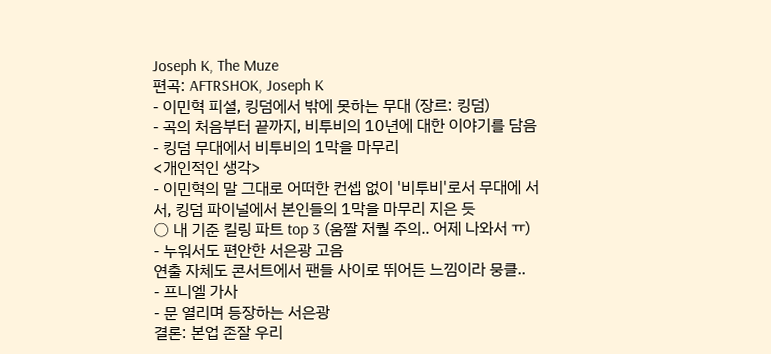Joseph K, The Muze
편곡: AFTRSHOK, Joseph K
- 이민혁 피셜, 킹덤에서 밖에 못하는 무대 (장르: 킹덤)
- 곡의 처음부터 끝까지, 비투비의 10년에 대한 이야기를 담음
- 킹덤 무대에서 비투비의 1막을 마무리
<개인적인 생각>
- 이민혁의 말 그대로 어떠한 컨셉 없이 '비투비'로서 무대에 서서, 킹덤 파이널에서 본인들의 1막을 마무리 지은 듯
○ 내 기준 킬링 파트 top 3 (움짤 저퀄 주의.. 어제 나와서 ㅠ)
- 누워서도 편안한 서은광 고음
연출 자체도 콘서트에서 팬들 사이로 뛰어든 느낌이라 뭉클..
- 프니엘 가사
- 문 열리며 등장하는 서은광
결론: 본업 존잘 우리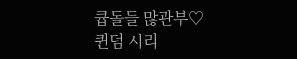큡돌들 많관부♡
퀸덤 시리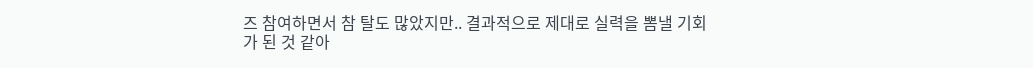즈 참여하면서 참 탈도 많았지만.. 결과적으로 제대로 실력을 뽐낼 기회가 된 것 같아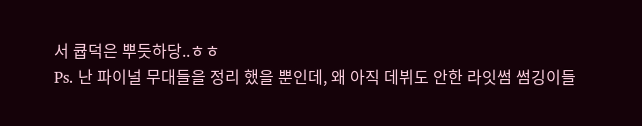서 큡덕은 뿌듯하당..ㅎㅎ
Ps. 난 파이널 무대들을 정리 했을 뿐인데, 왜 아직 데뷔도 안한 라잇썸 썸깅이들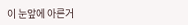이 눈앞에 아른거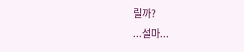릴까?
...설마...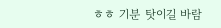ㅎㅎ 기분 탓이길 바람